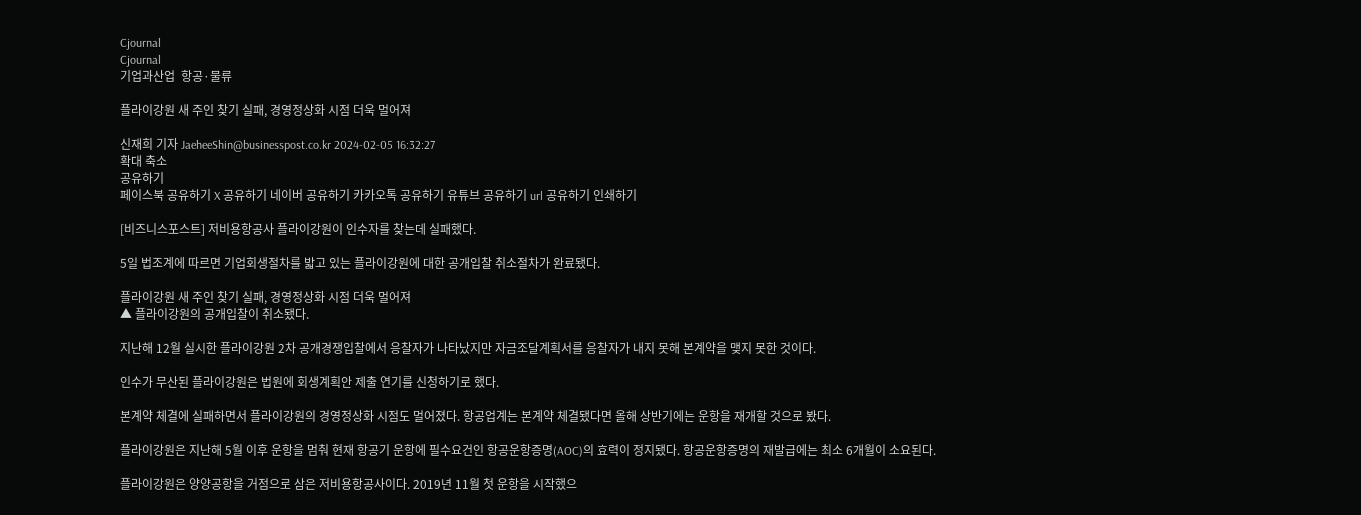Cjournal
Cjournal
기업과산업  항공·물류

플라이강원 새 주인 찾기 실패, 경영정상화 시점 더욱 멀어져

신재희 기자 JaeheeShin@businesspost.co.kr 2024-02-05 16:32:27
확대 축소
공유하기
페이스북 공유하기 X 공유하기 네이버 공유하기 카카오톡 공유하기 유튜브 공유하기 url 공유하기 인쇄하기

[비즈니스포스트] 저비용항공사 플라이강원이 인수자를 찾는데 실패했다.

5일 법조계에 따르면 기업회생절차를 밟고 있는 플라이강원에 대한 공개입찰 취소절차가 완료됐다.

플라이강원 새 주인 찾기 실패, 경영정상화 시점 더욱 멀어져
▲ 플라이강원의 공개입찰이 취소됐다.

지난해 12월 실시한 플라이강원 2차 공개경쟁입찰에서 응찰자가 나타났지만 자금조달계획서를 응찰자가 내지 못해 본계약을 맺지 못한 것이다.

인수가 무산된 플라이강원은 법원에 회생계획안 제출 연기를 신청하기로 했다.

본계약 체결에 실패하면서 플라이강원의 경영정상화 시점도 멀어졌다. 항공업계는 본계약 체결됐다면 올해 상반기에는 운항을 재개할 것으로 봤다.

플라이강원은 지난해 5월 이후 운항을 멈춰 현재 항공기 운항에 필수요건인 항공운항증명(AOC)의 효력이 정지됐다. 항공운항증명의 재발급에는 최소 6개월이 소요된다.

플라이강원은 양양공항을 거점으로 삼은 저비용항공사이다. 2019년 11월 첫 운항을 시작했으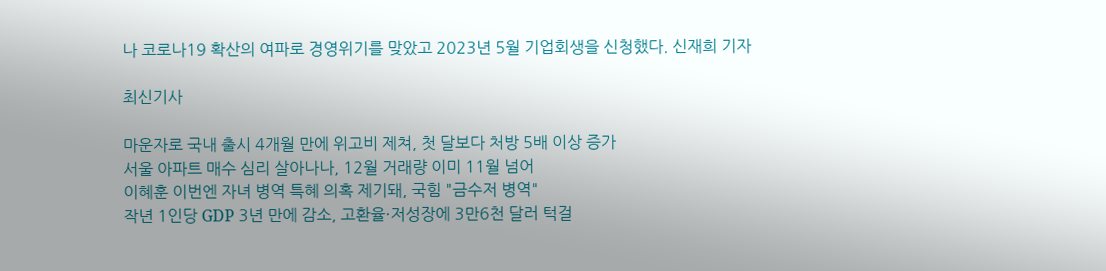나 코로나19 확산의 여파로 경영위기를 맞았고 2023년 5월 기업회생을 신청했다. 신재희 기자

최신기사

마운자로 국내 출시 4개월 만에 위고비 제쳐, 첫 달보다 처방 5배 이상 증가
서울 아파트 매수 심리 살아나나, 12월 거래량 이미 11월 넘어
이혜훈 이번엔 자녀 병역 특혜 의혹 제기돼, 국힘 "금수저 병역"
작년 1인당 GDP 3년 만에 감소, 고환율·저성장에 3만6천 달러 턱걸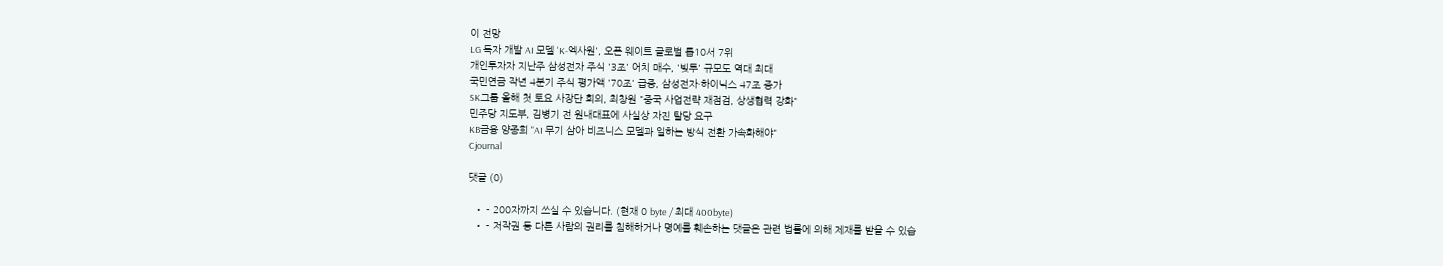이 전망
LG 독자 개발 AI 모델 'K-엑사원', 오픈 웨이트 글로벌 톱10서 7위
개인투자자 지난주 삼성전자 주식 '3조' 어치 매수, '빚투' 규모도 역대 최대
국민연금 작년 4분기 주식 평가액 '70조' 급증, 삼성전자·하이닉스 47조 증가
SK그룹 올해 첫 토요 사장단 회의, 최창원 "중국 사업전략 재점검, 상생협력 강화"
민주당 지도부, 김병기 전 원내대표에 사실상 자진 탈당 요구
KB금융 양종희 "AI 무기 삼아 비즈니스 모델과 일하는 방식 전환 가속화해야"
Cjournal

댓글 (0)

  • - 200자까지 쓰실 수 있습니다. (현재 0 byte / 최대 400byte)
  • - 저작권 등 다른 사람의 권리를 침해하거나 명예를 훼손하는 댓글은 관련 법률에 의해 제재를 받을 수 있습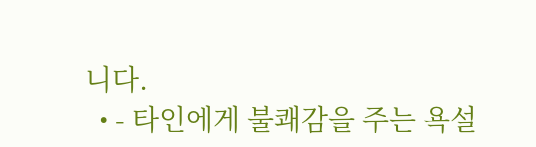니다.
  • - 타인에게 불쾌감을 주는 욕설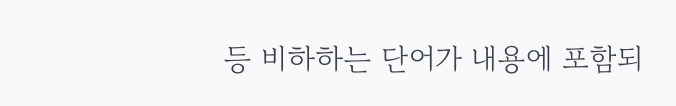등 비하하는 단어가 내용에 포함되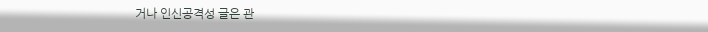거나 인신공격성 글은 관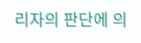리자의 판단에 의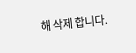해 삭제 합니다.